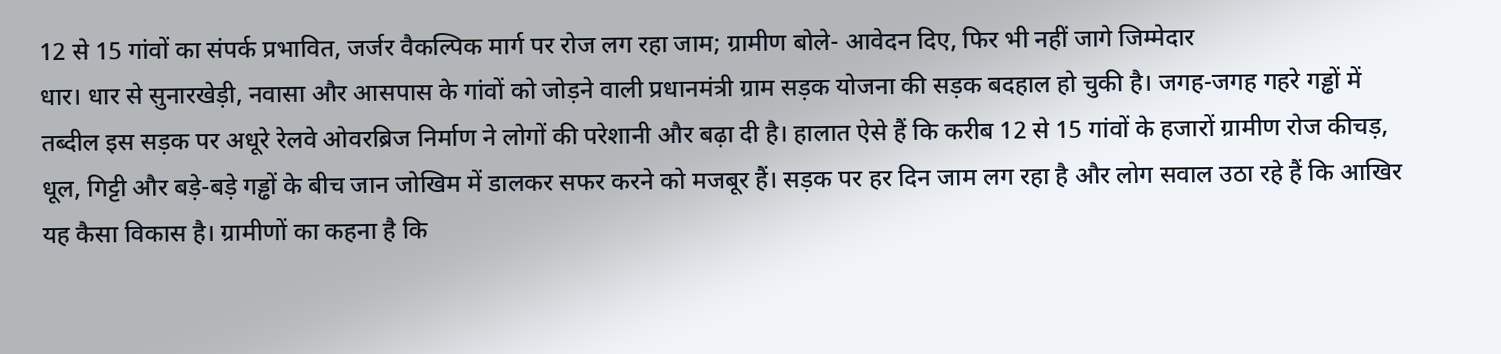12 से 15 गांवों का संपर्क प्रभावित, जर्जर वैकल्पिक मार्ग पर रोज लग रहा जाम; ग्रामीण बोले- आवेदन दिए, फिर भी नहीं जागे जिम्मेदार
धार। धार से सुनारखेड़ी, नवासा और आसपास के गांवों को जोड़ने वाली प्रधानमंत्री ग्राम सड़क योजना की सड़क बदहाल हो चुकी है। जगह-जगह गहरे गड्ढों में तब्दील इस सड़क पर अधूरे रेलवे ओवरब्रिज निर्माण ने लोगों की परेशानी और बढ़ा दी है। हालात ऐसे हैं कि करीब 12 से 15 गांवों के हजारों ग्रामीण रोज कीचड़, धूल, गिट्टी और बड़े-बड़े गड्ढों के बीच जान जोखिम में डालकर सफर करने को मजबूर हैं। सड़क पर हर दिन जाम लग रहा है और लोग सवाल उठा रहे हैं कि आखिर यह कैसा विकास है। ग्रामीणों का कहना है कि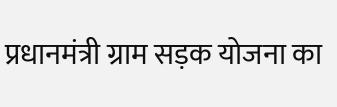प्रधानमंत्री ग्राम सड़क योजना का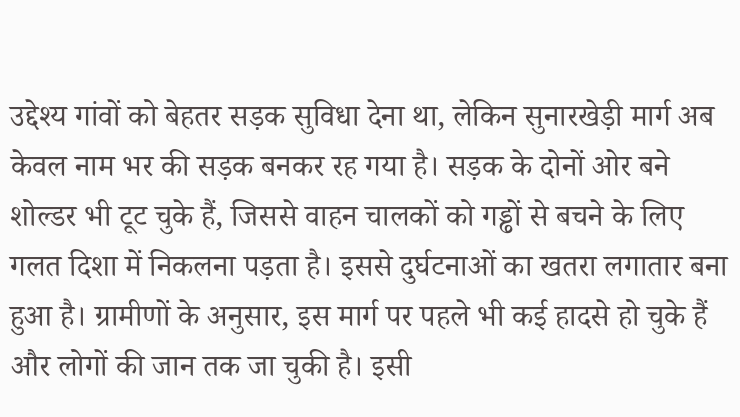उद्देश्य गांवों को बेहतर सड़क सुविधा देना था, लेकिन सुनारखेड़ी मार्ग अब केवल नाम भर की सड़क बनकर रह गया है। सड़क के दोनों ओर बने शोल्डर भी टूट चुके हैं, जिससे वाहन चालकों को गड्ढों से बचने के लिए गलत दिशा में निकलना पड़ता है। इससे दुर्घटनाओं का खतरा लगातार बना हुआ है। ग्रामीणों के अनुसार, इस मार्ग पर पहले भी कई हादसे हो चुके हैं और लोगों की जान तक जा चुकी है। इसी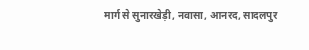मार्ग से सुनारखेड़ी, नवासा, आनरद, सादलपुर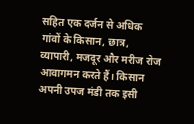सहित एक दर्जन से अधिक गांवों के किसान, छात्र, व्यापारी, मजदूर और मरीज रोज आवागमन करते हैं। किसान अपनी उपज मंडी तक इसी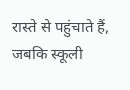रास्ते से पहुंचाते हैं, जबकि स्कूली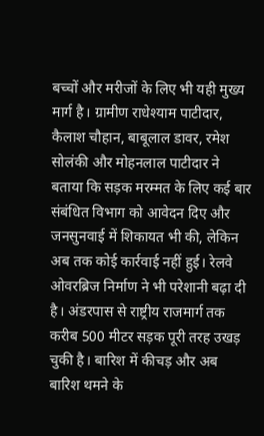बच्चों और मरीजों के लिए भी यही मुख्य मार्ग है। ग्रामीण राधेश्याम पाटीदार, कैलाश चौहान, बाबूलाल डावर, रमेश सोलंकी और मोहनलाल पाटीदार ने बताया कि सड़क मरम्मत के लिए कई बार संबंधित विभाग को आवेदन दिए और जनसुनवाई में शिकायत भी की, लेकिन अब तक कोई कार्रवाई नहीं हुई। रेलवे ओवरब्रिज निर्माण ने भी परेशानी बढ़ा दी है। अंडरपास से राष्ट्रीय राजमार्ग तक करीब 500 मीटर सड़क पूरी तरह उखड़ चुकी है। बारिश में कीचड़ और अब बारिश थमने के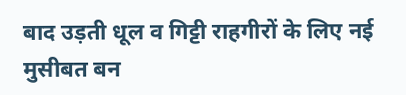बाद उड़ती धूल व गिट्टी राहगीरों के लिए नई मुसीबत बन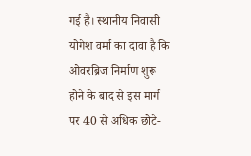गई है। स्थानीय निवासी योगेश वर्मा का दावा है कि ओवरब्रिज निर्माण शुरू होने के बाद से इस मार्ग पर 40 से अधिक छोटे-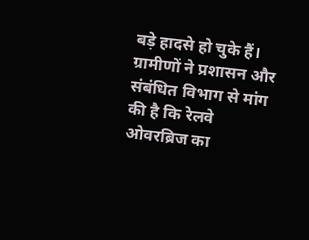बड़े हादसे हो चुके हैं। ग्रामीणों ने प्रशासन और संबंधित विभाग से मांग की है कि रेलवे ओवरब्रिज का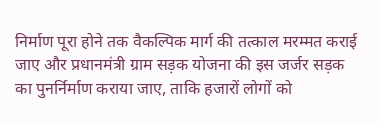निर्माण पूरा होने तक वैकल्पिक मार्ग की तत्काल मरम्मत कराई जाए और प्रधानमंत्री ग्राम सड़क योजना की इस जर्जर सड़क का पुनर्निर्माण कराया जाए, ताकि हजारों लोगों को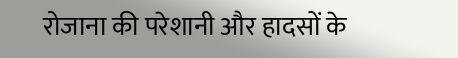रोजाना की परेशानी और हादसों के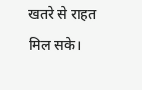खतरे से राहत मिल सके।